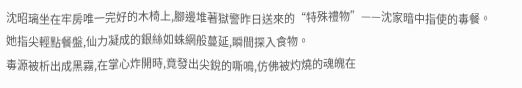沈昭璃坐在牢房唯一完好的木椅上,腳邊堆著獄警昨日送來的“特殊禮物”——沈家暗中指使的毒餐。
她指尖輕點餐盤,仙力凝成的銀絲如蛛網般蔓延,瞬間探入食物。
毒源被析出成黑霧,在掌心炸開時,竟發出尖銳的嘶鳴,仿佛被灼燒的魂魄在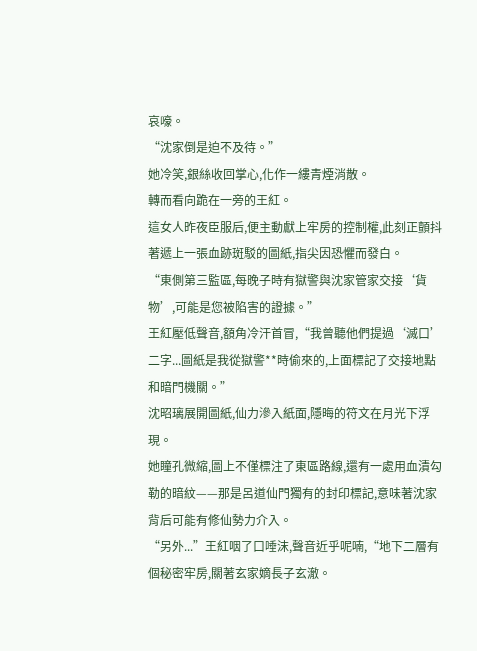哀嚎。
“沈家倒是迫不及待。”
她冷笑,銀絲收回掌心,化作一縷青煙消散。
轉而看向跪在一旁的王紅。
這女人昨夜臣服后,便主動獻上牢房的控制權,此刻正顫抖著遞上一張血跡斑駁的圖紙,指尖因恐懼而發白。
“東側第三監區,每晚子時有獄警與沈家管家交接‘貨物’,可能是您被陷害的證據。”
王紅壓低聲音,額角冷汗首冒,“我曾聽他們提過‘滅口’二字...圖紙是我從獄警**時偷來的,上面標記了交接地點和暗門機關。”
沈昭璃展開圖紙,仙力滲入紙面,隱晦的符文在月光下浮現。
她瞳孔微縮,圖上不僅標注了東區路線,還有一處用血漬勾勒的暗紋——那是呂道仙門獨有的封印標記,意味著沈家背后可能有修仙勢力介入。
“另外...”王紅咽了口唾沫,聲音近乎呢喃,“地下二層有個秘密牢房,關著玄家嫡長子玄澈。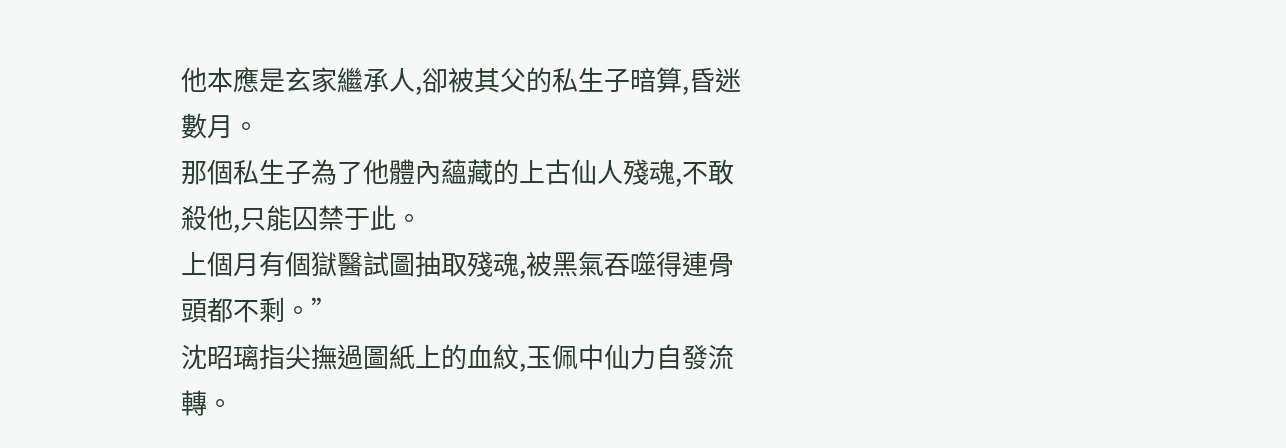他本應是玄家繼承人,卻被其父的私生子暗算,昏迷數月。
那個私生子為了他體內蘊藏的上古仙人殘魂,不敢殺他,只能囚禁于此。
上個月有個獄醫試圖抽取殘魂,被黑氣吞噬得連骨頭都不剩。”
沈昭璃指尖撫過圖紙上的血紋,玉佩中仙力自發流轉。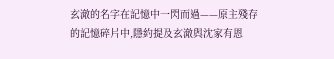玄澈的名字在記憶中一閃而過——原主殘存的記憶碎片中,隱約提及玄澈與沈家有恩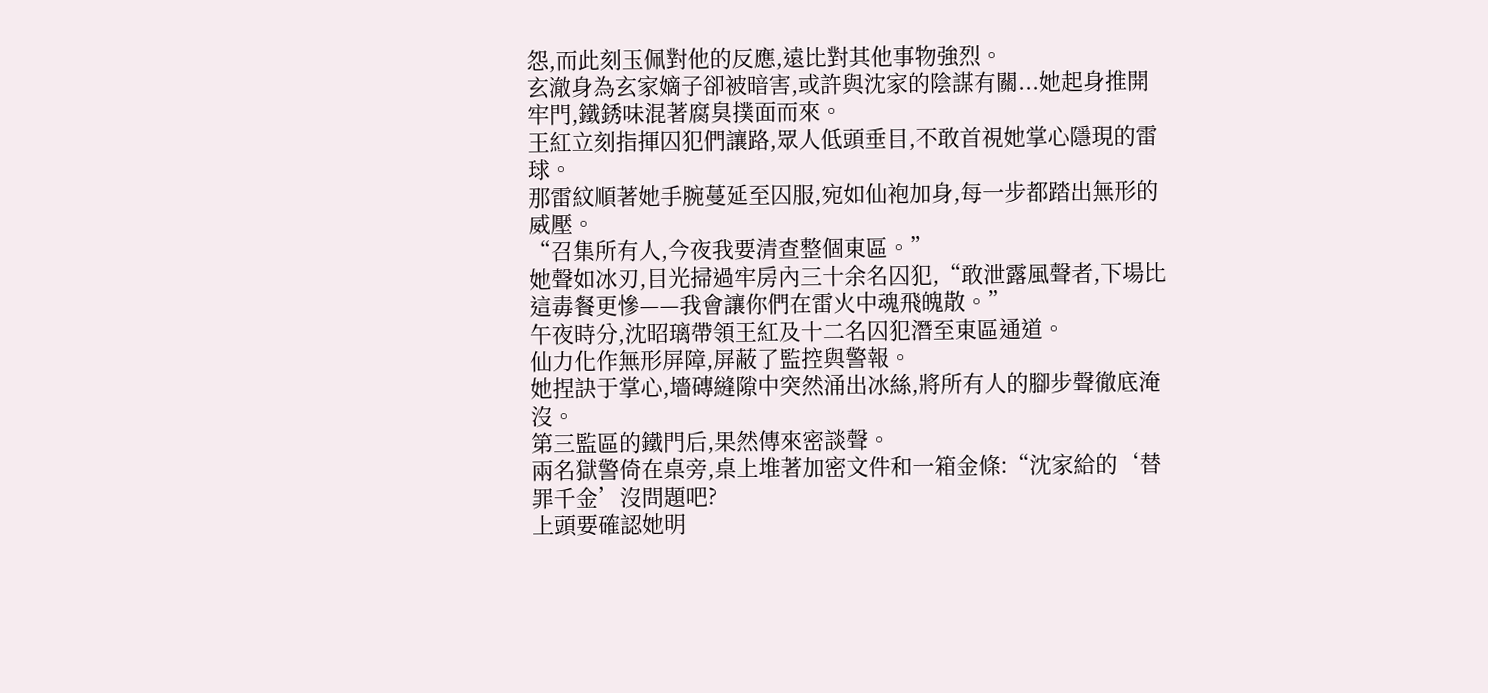怨,而此刻玉佩對他的反應,遠比對其他事物強烈。
玄澈身為玄家嫡子卻被暗害,或許與沈家的陰謀有關...她起身推開牢門,鐵銹味混著腐臭撲面而來。
王紅立刻指揮囚犯們讓路,眾人低頭垂目,不敢首視她掌心隱現的雷球。
那雷紋順著她手腕蔓延至囚服,宛如仙袍加身,每一步都踏出無形的威壓。
“召集所有人,今夜我要清查整個東區。”
她聲如冰刃,目光掃過牢房內三十余名囚犯,“敢泄露風聲者,下場比這毒餐更慘——我會讓你們在雷火中魂飛魄散。”
午夜時分,沈昭璃帶領王紅及十二名囚犯潛至東區通道。
仙力化作無形屏障,屏蔽了監控與警報。
她捏訣于掌心,墻磚縫隙中突然涌出冰絲,將所有人的腳步聲徹底淹沒。
第三監區的鐵門后,果然傳來密談聲。
兩名獄警倚在桌旁,桌上堆著加密文件和一箱金條:“沈家給的‘替罪千金’沒問題吧?
上頭要確認她明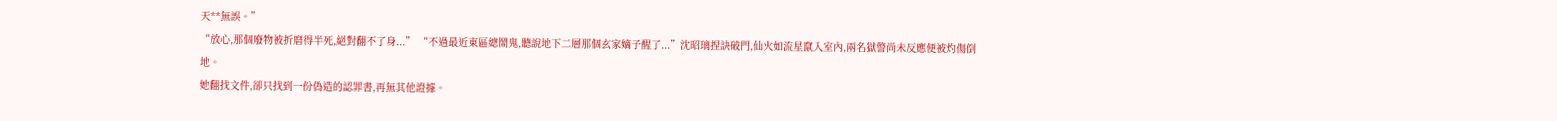天**無誤。”
“放心,那個廢物被折磨得半死,絕對翻不了身...” “不過最近東區總鬧鬼,聽說地下二層那個玄家嫡子醒了...”沈昭璃捏訣破門,仙火如流星竄入室內,兩名獄警尚未反應便被灼傷倒地。
她翻找文件,卻只找到一份偽造的認罪書,再無其他證據。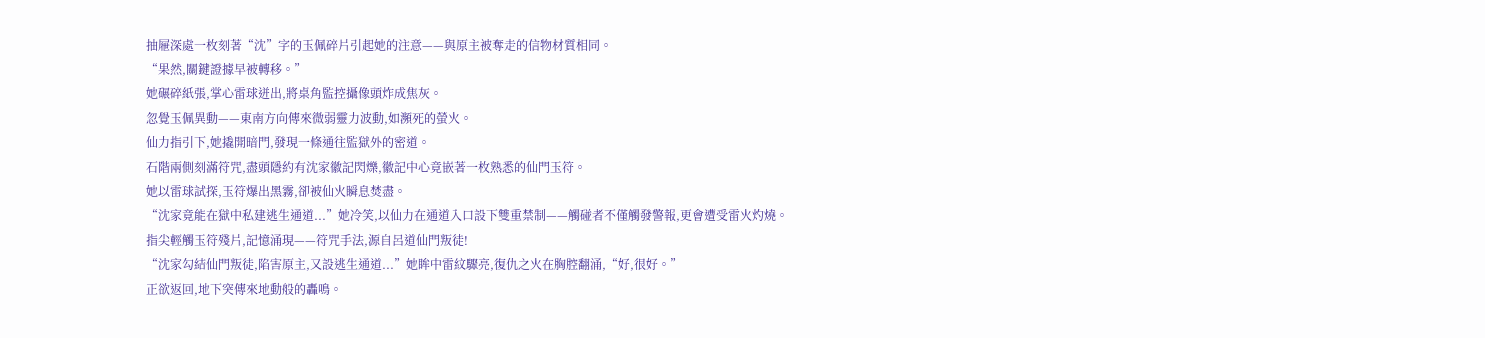抽屜深處一枚刻著“沈”字的玉佩碎片引起她的注意——與原主被奪走的信物材質相同。
“果然,關鍵證據早被轉移。”
她碾碎紙張,掌心雷球迸出,將桌角監控攝像頭炸成焦灰。
忽覺玉佩異動——東南方向傳來微弱靈力波動,如瀕死的螢火。
仙力指引下,她撬開暗門,發現一條通往監獄外的密道。
石階兩側刻滿符咒,盡頭隱約有沈家徽記閃爍,徽記中心竟嵌著一枚熟悉的仙門玉符。
她以雷球試探,玉符爆出黑霧,卻被仙火瞬息焚盡。
“沈家竟能在獄中私建逃生通道...”她冷笑,以仙力在通道入口設下雙重禁制——觸碰者不僅觸發警報,更會遭受雷火灼燒。
指尖輕觸玉符殘片,記憶涌現——符咒手法,源自呂道仙門叛徒!
“沈家勾結仙門叛徒,陷害原主,又設逃生通道...”她眸中雷紋驟亮,復仇之火在胸腔翻涌,“好,很好。”
正欲返回,地下突傳來地動般的轟鳴。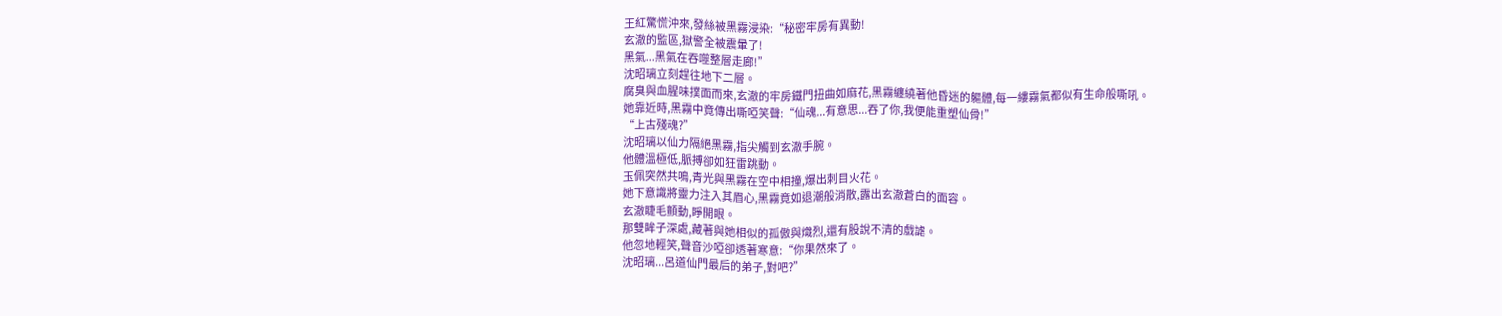王紅驚慌沖來,發絲被黑霧浸染:“秘密牢房有異動!
玄澈的監區,獄警全被震暈了!
黑氣...黑氣在吞噬整層走廊!”
沈昭璃立刻趕往地下二層。
腐臭與血腥味撲面而來,玄澈的牢房鐵門扭曲如麻花,黑霧纏繞著他昏迷的軀體,每一縷霧氣都似有生命般嘶吼。
她靠近時,黑霧中竟傳出嘶啞笑聲:“仙魂...有意思...吞了你,我便能重塑仙骨!”
“上古殘魂?”
沈昭璃以仙力隔絕黑霧,指尖觸到玄澈手腕。
他體溫極低,脈搏卻如狂雷跳動。
玉佩突然共鳴,青光與黑霧在空中相撞,爆出刺目火花。
她下意識將靈力注入其眉心,黑霧竟如退潮般消散,露出玄澈蒼白的面容。
玄澈睫毛顫動,睜開眼。
那雙眸子深處,藏著與她相似的孤傲與熾烈,還有股說不清的戲謔。
他忽地輕笑,聲音沙啞卻透著寒意:“你果然來了。
沈昭璃...呂道仙門最后的弟子,對吧?”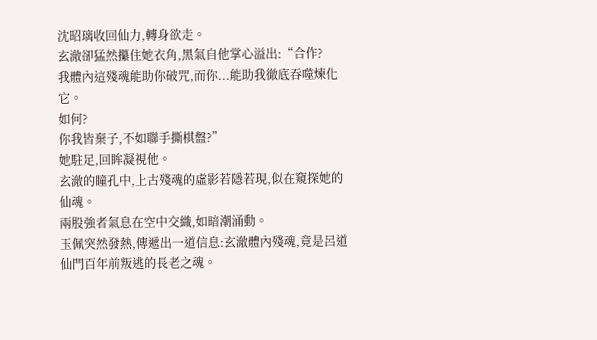沈昭璃收回仙力,轉身欲走。
玄澈卻猛然攥住她衣角,黑氣自他掌心溢出:“合作?
我體內這殘魂能助你破咒,而你...能助我徹底吞噬煉化它。
如何?
你我皆棄子,不如聯手撕棋盤?”
她駐足,回眸凝視他。
玄澈的瞳孔中,上古殘魂的虛影若隱若現,似在窺探她的仙魂。
兩股強者氣息在空中交織,如暗潮涌動。
玉佩突然發熱,傳遞出一道信息:玄澈體內殘魂,竟是呂道仙門百年前叛逃的長老之魂。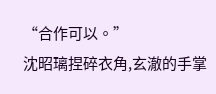“合作可以。”
沈昭璃捏碎衣角,玄澈的手掌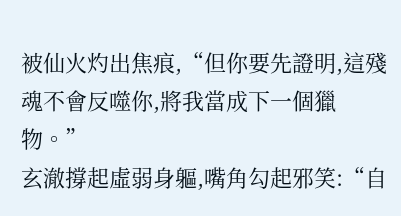被仙火灼出焦痕,“但你要先證明,這殘魂不會反噬你,將我當成下一個獵物。”
玄澈撐起虛弱身軀,嘴角勾起邪笑:“自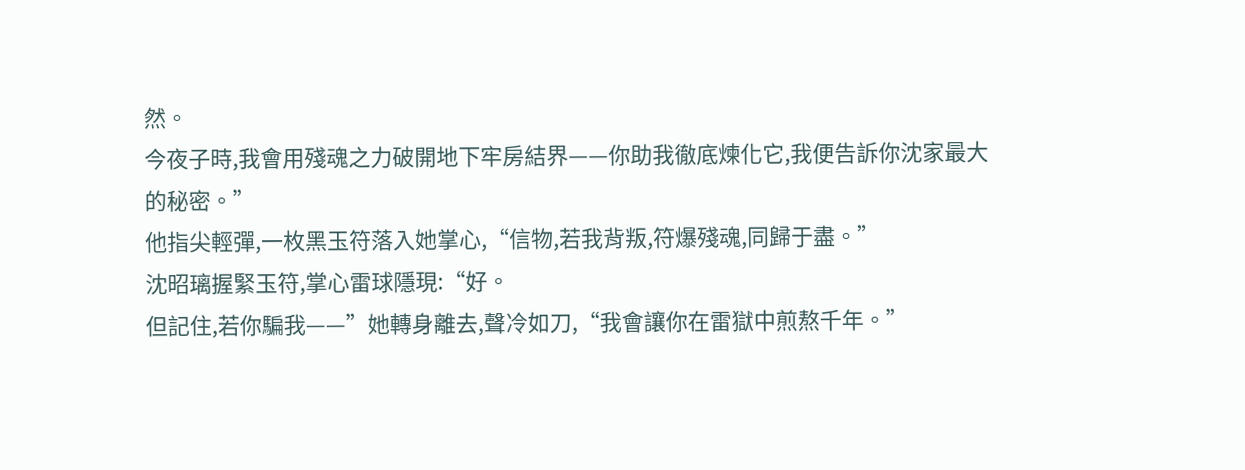然。
今夜子時,我會用殘魂之力破開地下牢房結界——你助我徹底煉化它,我便告訴你沈家最大的秘密。”
他指尖輕彈,一枚黑玉符落入她掌心,“信物,若我背叛,符爆殘魂,同歸于盡。”
沈昭璃握緊玉符,掌心雷球隱現:“好。
但記住,若你騙我——”她轉身離去,聲冷如刀,“我會讓你在雷獄中煎熬千年。”